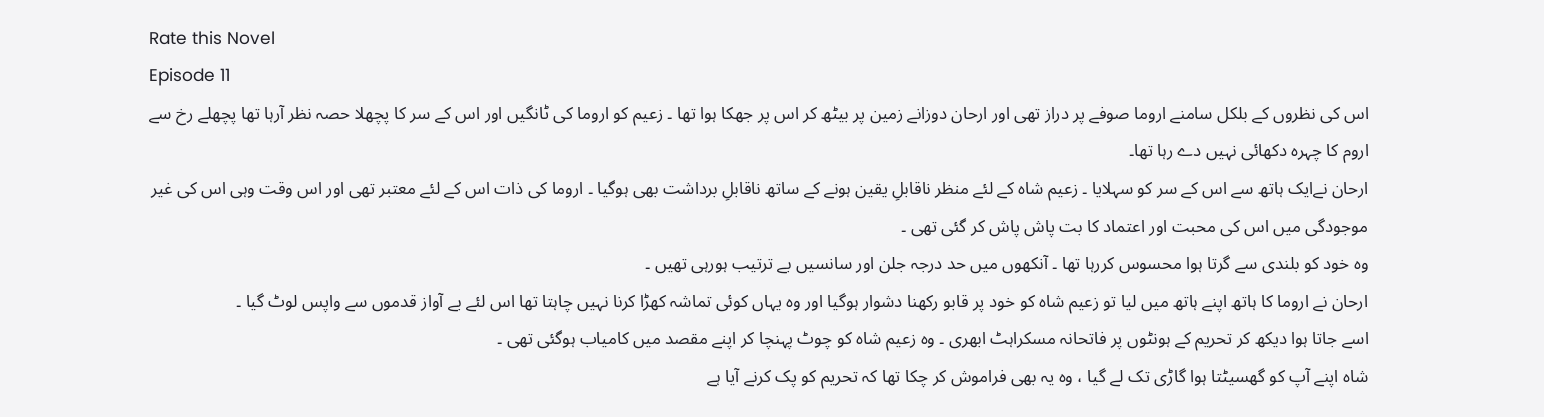Rate this Novel
Episode 11
اس کی نظروں کے بلکل سامنے اروما صوفے پر دراز تھی اور ارحان دوزانے زمین پر بیٹھ کر اس پر جھکا ہوا تھا ۔ زعیم کو اروما کی ٹانگیں اور اس کے سر کا پچھلا حصہ نظر آرہا تھا پچھلے رخ سے اروم کا چہرہ دکھائی نہیں دے رہا تھا۔
ارحان نےایک ہاتھ سے اس کے سر کو سہلایا ۔ زعیم شاہ کے لئے منظر ناقابلِ یقین ہونے کے ساتھ ناقابلِ برداشت بھی ہوگیا ۔ اروما کی ذات اس کے لئے معتبر تھی اور اس وقت وہی اس کی غیر موجودگی میں اس کی محبت اور اعتماد کا بت پاش پاش کر گئی تھی ۔
وہ خود کو بلندی سے گرتا ہوا محسوس کررہا تھا ۔ آنکھوں میں حد درجہ جلن اور سانسیں بے ترتیب ہورہی تھیں ۔
ارحان نے اروما کا ہاتھ اپنے ہاتھ میں لیا تو زعیم شاہ کو خود پر قابو رکھنا دشوار ہوگیا اور وہ یہاں کوئی تماشہ کھڑا کرنا نہیں چاہتا تھا اس لئے بے آواز قدموں سے واپس لوٹ گیا ۔
اسے جاتا ہوا دیکھ کر تحریم کے ہونٹوں پر فاتحانہ مسکراہٹ ابھری ۔ وہ زعیم شاہ کو چوٹ پہنچا کر اپنے مقصد میں کامیاب ہوگئی تھی ۔
شاہ اپنے آپ کو گھسیٹتا ہوا گاڑی تک لے گیا ، وہ یہ بھی فراموش کر چکا تھا کہ تحریم کو پک کرنے آیا ہے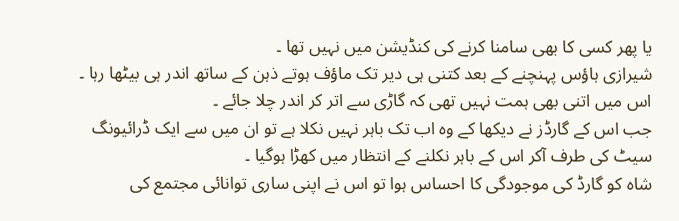یا پھر کسی کا بھی سامنا کرنے کی کنڈیشن میں نہیں تھا ۔
شیرازی ہاؤس پہنچنے کے بعد کتنی ہی دیر تک ماؤف ہوتے ذہن کے ساتھ اندر ہی بیٹھا رہا ۔ اس میں اتنی بھی ہمت نہیں تھی کہ گاڑی سے اتر کر اندر چلا جائے ۔
جب اس کے گارڈز نے دیکھا کے وہ اب تک باہر نہیں نکلا ہے تو ان میں سے ایک ڈرائیونگ سیٹ کی طرف آکر اس کے باہر نکلنے کے انتظار میں کھڑا ہوگیا ۔
شاہ کو گارڈ کی موجودگی کا احساس ہوا تو اس نے اپنی ساری توانائی مجتمع کی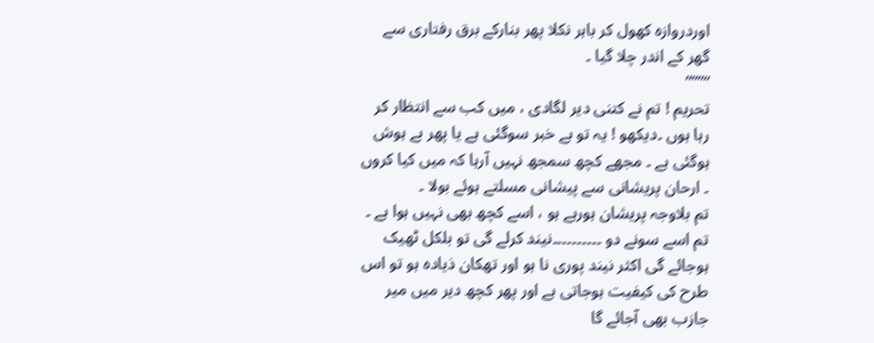اوردروازہ کھول کر باہر نکلا پھر بنارکے برق رفتاری سے گھر کے اندر چلا گیا ۔
“”””
تحریم ! تم نے کتنی دیر لگادی ، میں کب سے انتظار کر رہا ہوں ۔دیکھو ! یہ تو بے خبر سوگئی ہے یا پھر بے ہوش ہوگئی ہے ۔ مجھے کچھ سمجھ نہیں آرہا کہ میں کیا کروں ۔ ارحان پریشانی سے پیشانی مسلتے ہوئے بولا ۔
تم بلاوجہ پریشان ہورہے ہو ، اسے کچھ بھی نہیں ہوا ہے ۔ تم اسے سونے دو ۔۔۔۔۔۔۔۔۔۔نیند کرلے گی تو بلکل ٹھیک ہوجائے گی اکثر نیند پوری نا ہو اور تھکان ذیادہ ہو تو اس طرح کی کیفیت ہوجاتی ہے اور پھر کچھ دیر میں میر جازب بھی آجائے گا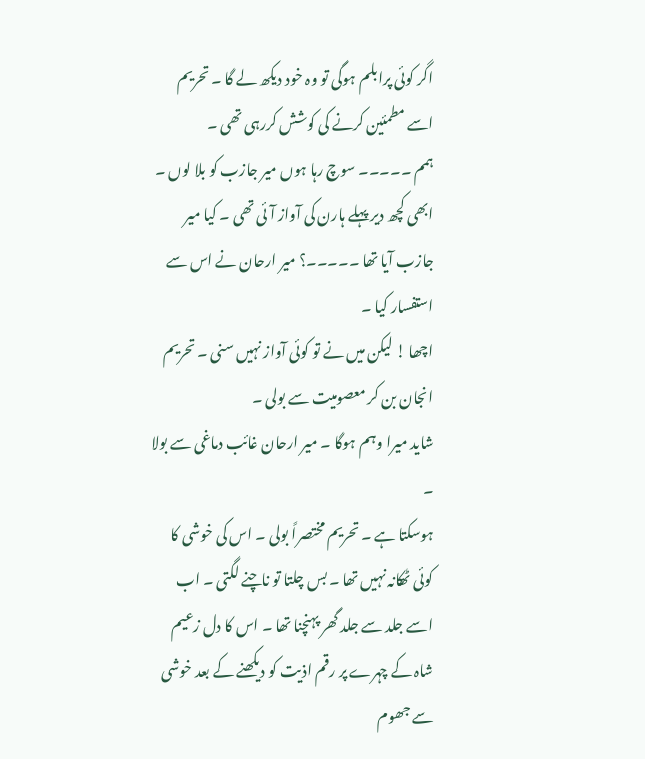اگر کوئی پرابلم ہوگی تو وہ خود دیکھ لے گا ۔ تحریم اسے مطمئین کرنے کی کوشش کررہی تھی ۔
ہمم ۔۔۔۔۔ سوچ رہا ہوں میر جازب کو بلا لوں ۔ ابھی کچھ دیر پہلے ہارن کی آواز آئی تھی ۔ کیا میر جازب آیا تھا ۔۔۔۔۔؟ میر ارحان نے اس سے استفسار کیا ۔
اچھا ! لیکن میں نے تو کوئی آواز نہیں سنی ۔ تحریم انجان بن کر معصومیت سے بولی ۔
شاید میرا وہم ہوگا ۔ میر ارحان غائب دماغی سے بولا ۔
ہوسکتا ہے ۔ تحریم مختصراً بولی ۔ اس کی خوشی کا کوئی ٹھکانہ نہیں تھا ۔ بس چلتا تو ناچنے لگتی ۔ اب اسے جلد سے جلد گھر پہنچنا تھا ۔ اس کا دل زعیم شاہ کے چہرے پر رقم اذیت کو دیکھنے کے بعد خوشی سے جھوم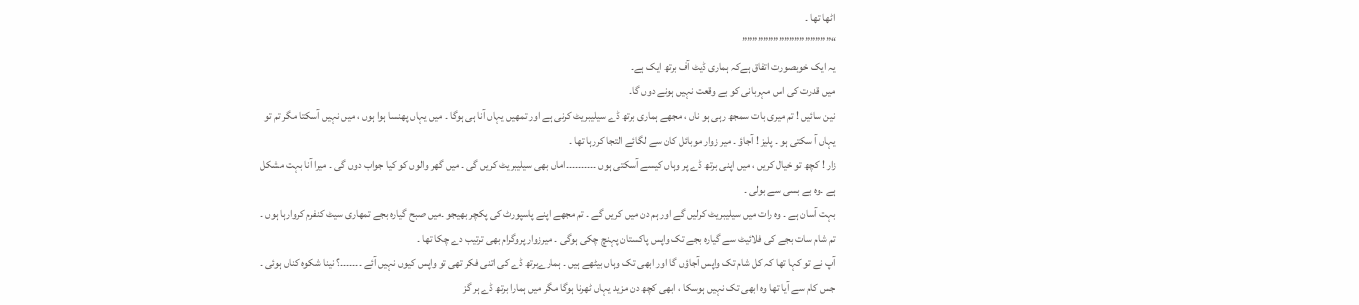اٹھا تھا ۔
“”””””””””””””””””
یہ ایک خوبصورت اتفاق ہےکہ ہماری ڈیٹ آف برتھ ایک ہے۔
میں قدرت کی اس مہربانی کو بے وقعت نہیں ہونے دوں گا۔
نین سائیں ! تم میری بات سمجھ رہی ہو ناں ، مجھے ہماری برتھ ڈے سیلیبریٹ کرنی ہے اور تمھیں یہاں آنا ہی ہوگا ۔ میں یہاں پھنسا ہوا ہوں ، میں نہیں آسکتا مگر تم تو یہاں آ سکتی ہو ۔ پلیز ! آجاؤ ۔ میر زوار موبائل کان سے لگائے التجا کررہا تھا ۔
زار ! کچھ تو خیال کریں ، میں اپنی برتھ ڈے پر وہاں کیسے آسکتی ہوں ۔۔۔۔۔۔۔۔۔۔اماں بھی سیلیبریٹ کریں گی ۔ میں گھر والوں کو کیا جواب دوں گی ۔ میرا آنا بہت مشکل ہے ۔وہ بے بسی سے بولی ۔
بہت آسان ہے ۔ وہ رات میں سیلیبریٹ کرلیں گے اور ہم دن میں کریں گے ۔ تم مجھے اپنے پاسپورٹ کی پکچر بھیجو ۔میں صبح گیارہ بجے تمھاری سیٹ کنفرم کروارہا ہوں ۔ تم شام سات بجے کی فلائیٹ سے گیارہ بجے تک واپس پاکستان پہنچ چکی ہوگی ۔ میرزوار پروگرام بھی ترتیب دے چکا تھا ۔
آپ نے تو کہا تھا کہ کل شام تک واپس آجاؤں گا اور ابھی تک وہاں بیٹھے ہیں ۔ ہمارےبرتھ ڈے کی اتنی فکر تھی تو واپس کیوں نہیں آئے ۔۔۔۔۔۔۔؟ نینا شکوہ کناں ہوئی ۔
جس کام سے آیا تھا وہ ابھی تک نہیں ہوسکا ، ابھی کچھ دن مزید یہاں ٹھرنا ہوگا مگر میں ہمارا برتھ ڈے ہر گز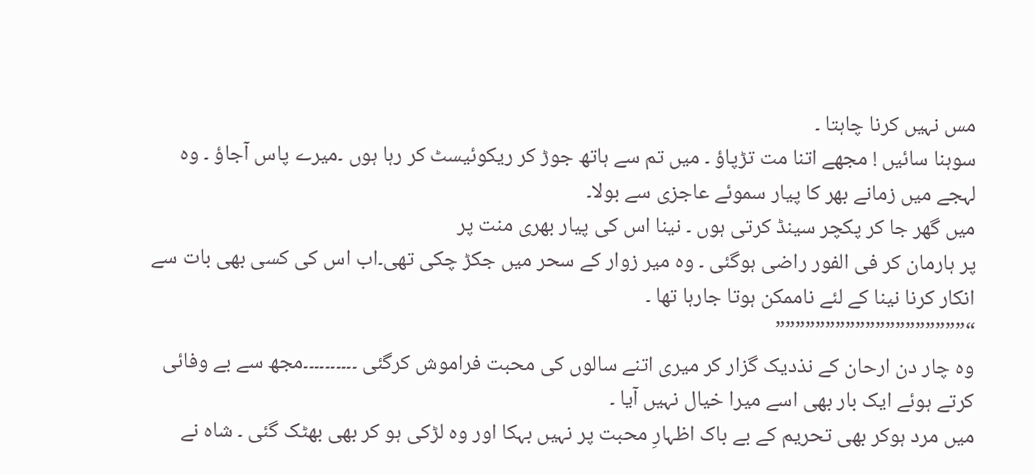مس نہیں کرنا چاہتا ۔
سوہنا سائیں ! مجھے اتنا مت تڑپاؤ ۔ میں تم سے ہاتھ جوڑ کر ریکوئیسٹ کر رہا ہوں ۔میرے پاس آجاؤ ۔ وہ لہجے میں زمانے بھر کا پیار سموئے عاجزی سے بولا۔
میں گھر جا کر پکچر سینڈ کرتی ہوں ۔ نینا اس کی پیار بھری منت پر
پر ہارمان کر فی الفور راضی ہوگئی ۔ وہ میر زوار کے سحر میں جکڑ چکی تھی۔اب اس کی کسی بھی بات سے انکار کرنا نینا کے لئے ناممکن ہوتا جارہا تھا ۔
“”””””””””””””””””””
وہ چار دن ارحان کے نذدیک گزار کر میری اتنے سالوں کی محبت فراموش کرگئی ۔۔۔۔۔۔۔۔۔۔مجھ سے بے وفائی کرتے ہوئے ایک بار بھی اسے میرا خیال نہیں آیا ۔
میں مرد ہوکر بھی تحریم کے بے باک اظہارِ محبت پر نہیں بہکا اور وہ لڑکی ہو کر بھی بھٹک گئی ۔ شاہ نے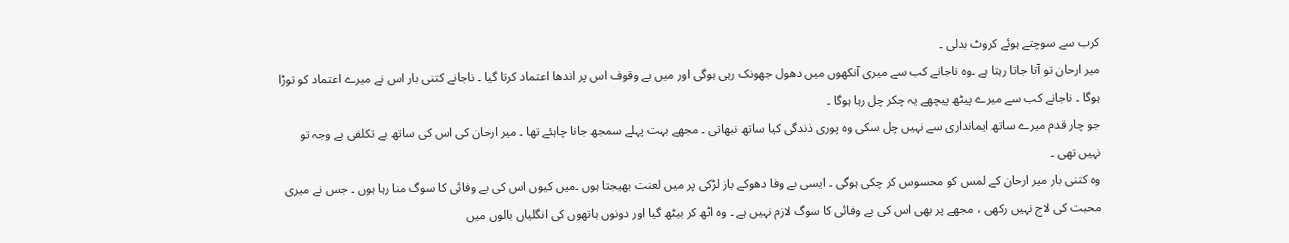کرب سے سوچتے ہوئے کروٹ بدلی ۔
میر ارحان تو آتا جاتا رہتا ہے ۔وہ ناجانے کب سے میری آنکھوں میں دھول جھونک رہی ہوگی اور میں بے وقوف اس پر اندھا اعتماد کرتا گیا ۔ ناجانے کتنی بار اس نے میرے اعتماد کو توڑا ہوگا ۔ ناجانے کب سے میرے پیٹھ پیچھے یہ چکر چل رہا ہوگا ۔
جو چار قدم میرے ساتھ ایمانداری سے نہیں چل سکی وہ پوری ذندگی کیا ساتھ نبھاتی ۔ مجھے بہت پہلے سمجھ جانا چاہئے تھا ۔ میر ارحان کی اس کی ساتھ بے تکلفی بے وجہ تو نہیں تھی ۔
وہ کتنی بار میر ارحان کے لمس کو محسوس کر چکی ہوگی ۔ ایسی بے وفا دھوکے باز لڑکی پر میں لعنت بھیجتا ہوں ۔میں کیوں اس کی بے وفائی کا سوگ منا رہا ہوں ۔ جس نے میری محبت کی لاج نہیں رکھی ، مجھے پر بھی اس کی بے وفائی کا سوگ لازم نہیں ہے ۔ وہ اٹھ کر بیٹھ گیا اور دونوں ہاتھوں کی انگلیاں بالوں میں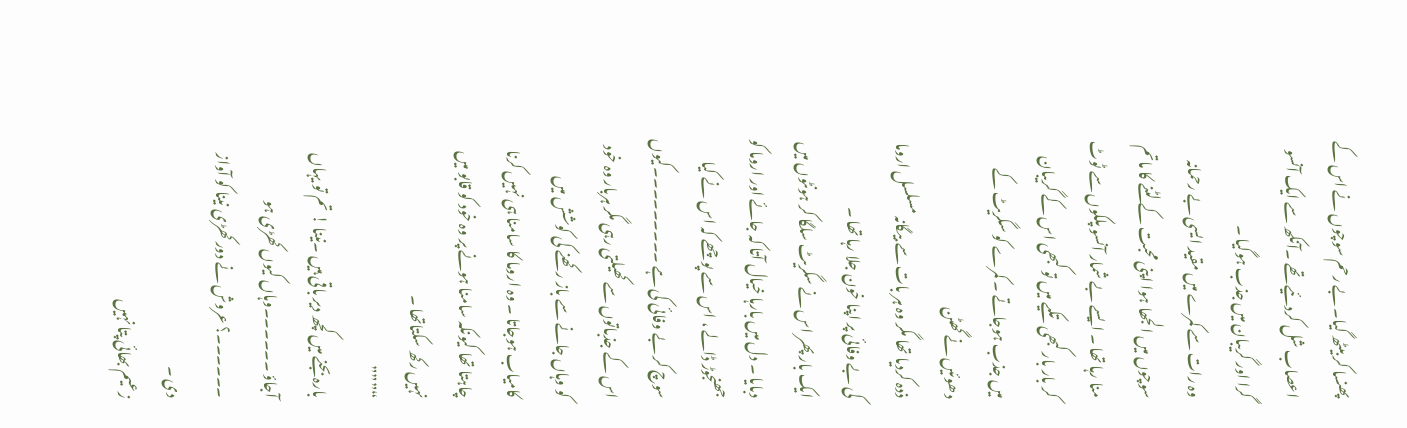پھنسا کر بیٹھ گیا۔ بے رحم سوچوں نے اس کے اعصاب شل کردئیے تھے ۔آنکھ سے ایک آنسو گرا اور گریبان میں جذب ہوگیا ۔
وہ رات سے کمرے میں مقید ایسی بے رحمانہ سوچوں میں الجھا ہوا اپنی محبت کے لٹنے کا ماتم منا رہا تھا ۔ ایسے بے شمار آنسو پلکوں سے ٹوٹ کر بار بار کبھی تکیے میں تو کبھی اس کے گریبان میں جذب ہوجاتے ۔ کمرے کو سگریٹ کے دھوئیں نے گھٹن
ذدہ کردیا تھا مگر وہ ہر بات سے بیگانہ مسلسل اروما کی بے وفائی پر اپنا خون جلا رہا تھا ۔
ایک بار پھر اس نے سگریٹ سلگا کر ہونٹوں میں دبایا ۔ دل میں بارہا خیال آتا کہ جائے اور اروما کو جھنجوڑ ڈالے ، اس سے پوچھے کہ اس نے کیا سوچ کر بے وفائی کی ہے ۔۔۔۔۔۔۔۔۔کیوں اس کے جذباتوں سے کھیلتی رہی مگر ہربار وہ خود کو وہاں جانے سے باز رکھنے کی کوشش میں کامیاب ہوجاتا ۔ وہ اروما کا سامنا ہی نہیں کرنا چاہتا تھا کیونکہ سامنا ہونے پر وہ خود کو قابو میں نہیں رکھ سکتاتھا ۔
“”””
بارہ بجنے میں کچھ دیر باقی ہیں ۔نینا ! تم تو یہاں آجاؤ ۔۔۔۔۔۔وہاں کیوں کھڑی ہو ۔۔۔۔۔۔؟ عروش نے دور کھڑی نینا کو آواز دی ۔
زعیم بھائی پتا نہیں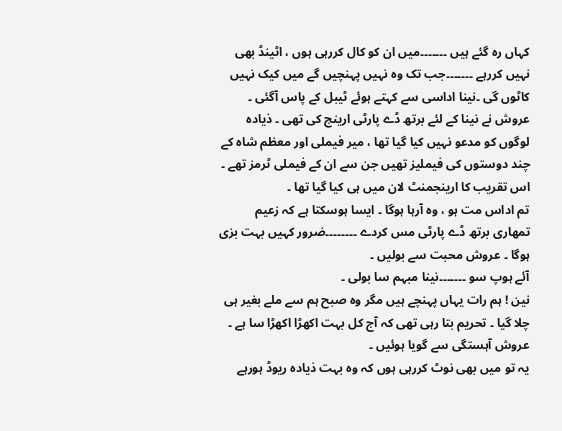کہاں رہ گئے ہیں ۔۔۔۔۔۔۔میں ان کو کال کررہی ہوں ، اٹینڈ بھی نہیں کررہے ۔۔۔۔۔۔۔جب تک وہ نہیں پہنچیں گے میں کیک نہیں کاٹوں گی ۔نینا اداسی سے کہتے ہوئے ٹیبل کے پاس آگئی ۔
عروش نے نینا کے لئے برتھ ڈے پارٹی ارینج کی تھی ۔ ذیادہ لوگوں کو مدعو نہیں کیا گیا تھا ، میر فیملی اور معظم شاہ کے چند دوستوں کی فیملیز تھیں جن سے ان کے فیملی ٹرمز تھے ۔ اس تقریب کا ارینجمنٹ لان میں ہی کیا گیا تھا ۔
تم اداس مت ہو ، وہ آرہا ہوگا ۔ ایسا ہوسکتا ہے کہ زعیم تمھاری برتھ ڈے پارٹی مس کردے ۔۔۔۔۔۔۔۔ضرور کہیں بہت بزی ہوگا ۔ عروش محبت سے بولیں ۔
آئے ہوپ سو ۔۔۔۔۔۔۔نینا مبہم سا بولی ۔
نین ! ہم رات یہاں پہنچے ہیں مگر وہ صبح ہم سے ملے بغیر ہی چلا گیا ۔ تحریم بتا رہی تھی کہ آج کل بہت اکھڑا اکھڑا سا ہے ۔ عروش آہستگی سے گویا ہوئیں ۔
یہ تو میں بھی نوٹ کررہی ہوں کہ وہ بہت ذیادہ ریوڈ ہورہے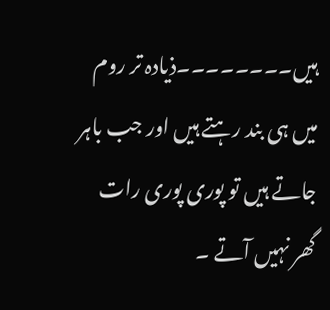ہیں۔۔۔۔۔۔۔۔ذیادہ تر روم میں ہی بند رہتے ہیں اور جب باہر جاتے ہیں تو پوری پوری رات گھر نہیں آتے ۔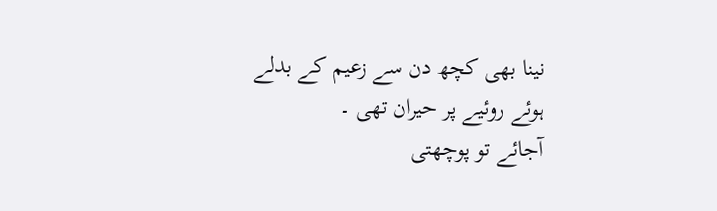نینا بھی کچھ دن سے زعیم کے بدلے ہوئے روئیے پر حیران تھی ۔
آجائے تو پوچھتی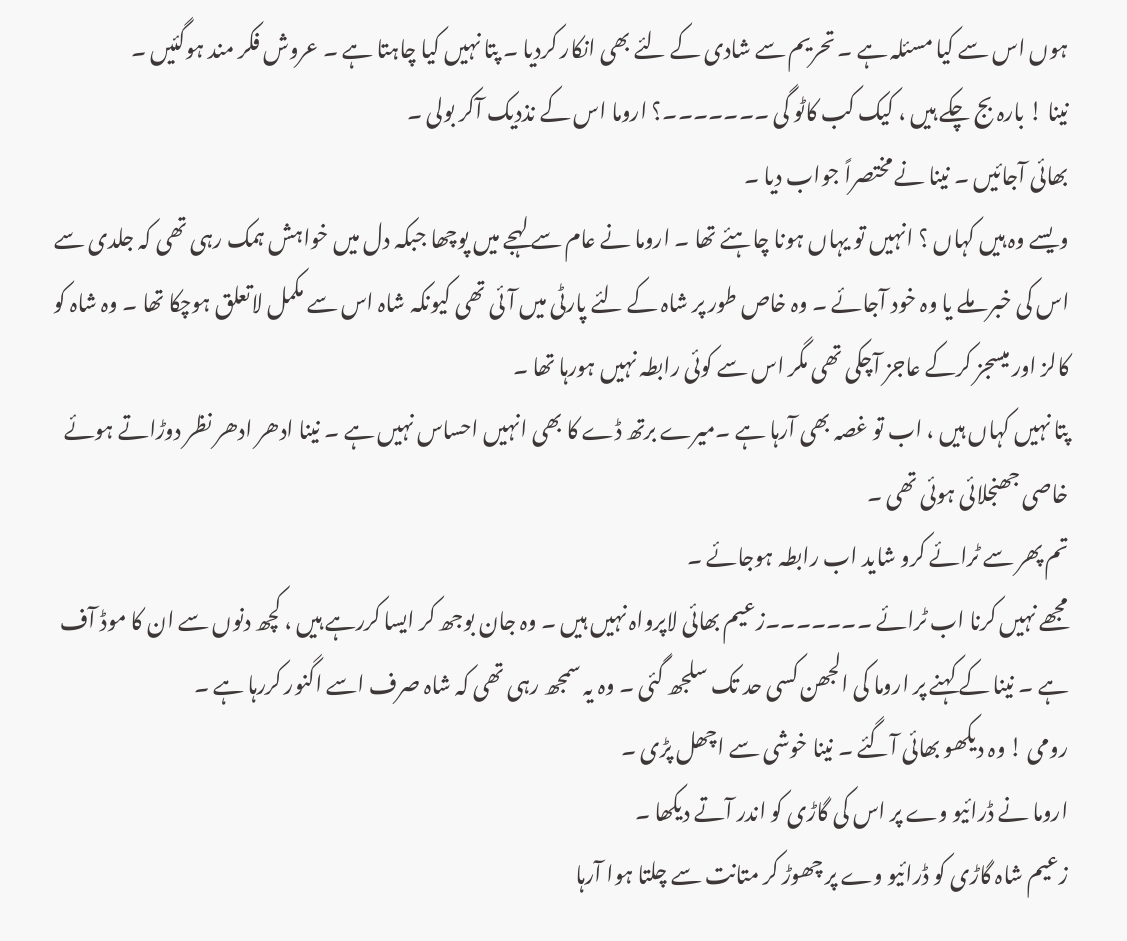ہوں اس سے کیا مسئلہ ہے ۔ تحریم سے شادی کے لئے بھی انکار کردیا ۔ پتا نہیں کیا چاہتا ہے ۔ عروش فکر مند ہوگئیں ۔
نینا ! بارہ بج چکے ہیں ، کیک کب کاٹو گی ۔۔۔۔۔۔۔؟ اروما اس کے نذدیک آکر بولی ۔
بھائی آجائیں ۔ نینا نے مختصراً جواب دیا ۔
ویسے وہ ہیں کہاں ؟ انہیں تو یہاں ہونا چاہئے تھا ۔ اروما نے عام سے لہجے میں پوچھا جبکہ دل میں خواہش ہمک رہی تھی کہ جلدی سے اس کی خبر ملے یا وہ خود آجائے ۔ وہ خاص طور پر شاہ کے لئے پارٹی میں آئی تھی کیونکہ شاہ اس سے مکمل لاتعلق ہوچکا تھا ۔ وہ شاہ کو کالز اور میسجز کرکے عاجز آچکی تھی مگر اس سے کوئی رابطہ نہیں ہورہا تھا ۔
پتا نہیں کہاں ہیں ، اب تو غصہ بھی آرہا ہے ۔میرے برتھ ڈے کا بھی انہیں احساس نہیں ہے ۔ نینا ادھر ادھر نظر دوڑاتے ہوئے خاصی جھنجلائی ہوئی تھی ۔
تم پھر سے ٹرائے کرو شاید اب رابطہ ہوجائے ۔
مجھے نہیں کرنا اب ٹرائے ۔۔۔۔۔۔۔زعیم بھائی لاپرواہ نہیں ہیں ۔ وہ جان بوجھ کر ایسا کررہے ہیں ، کچھ دنوں سے ان کا موڈ آف ہے ۔ نینا کے کہنے پر اروما کی الجھن کسی حد تک سلجھ گئی ۔ وہ یہ سمجھ رہی تھی کہ شاہ صرف اسے اگنور کررہا ہے ۔
رومی ! وہ دیکھو بھائی آگئے ۔ نینا خوشی سے اچھل پڑی ۔
اروما نے ڈرائیو وے پر اس کی گاڑی کو اندر آتے دیکھا ۔
زعیم شاہ گاڑی کو ڈرائیو وے پر چھوڑ کر متانت سے چلتا ہوا آرہا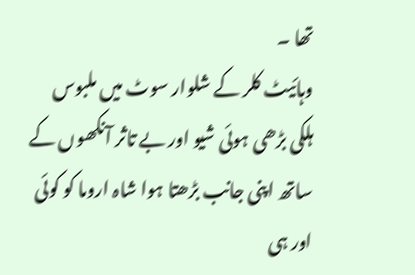تھا ۔
وہائیٹ کلر کے شلوار سوٹ میں ملبوس ہلکی بڑھی ہوئی شیو اور بے تاثر آنکھوں کے ساتھ اپنی جانب بڑھتا ہوا شاہ اروما کو کوئی اور ہی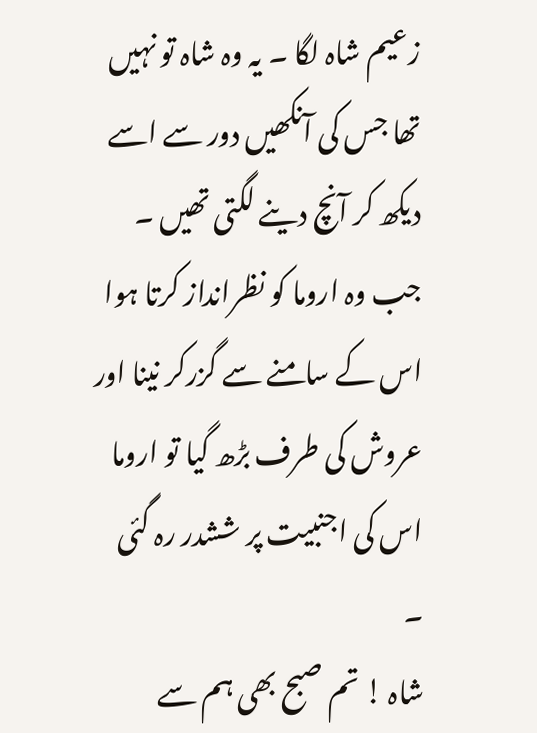زعیم شاہ لگا ۔ یہ وہ شاہ تو نہیں تھا جس کی آنکھیں دور سے اسے دیکھ کر آنچ دینے لگتی تھیں ۔
جب وہ اروما کو نظرانداز کرتا ہوا اس کے سامنے سے گزرکر نینا اور عروش کی طرف بڑھ گیا تو اروما اس کی اجنبیت پر ششدر رہ گئی ۔
شاہ ! تم صبح بھی ہم سے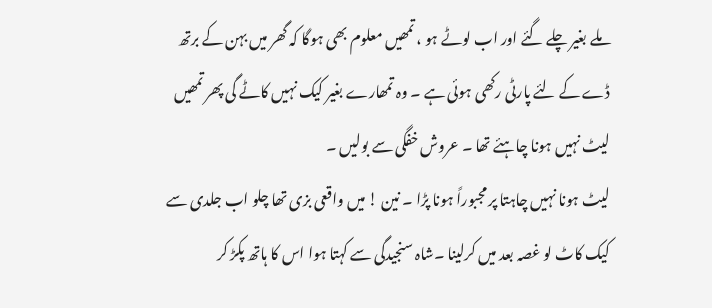ملے بغیر چلے گئے اور اب لوٹے ہو ، تمھیں معلوم بھی ہوگا کہ گھر میں بہن کے برتھ ڈے کے لئے پارٹی رکھی ہوئی ہے ۔ وہ تمھارے بغیر کیک نہیں کاٹے گی پھر تمھیں لیٹ نہیں ہونا چاہئے تھا ۔ عروش خفگی سے بولیں ۔
لیٹ ہونا نہیں چاہتا پر مجبوراً ہونا پڑا ۔ نین ! میں واقعی بزی تھا چلو اب جلدی سے کیک کاٹ لو غصہ بعد میں کرلینا ۔شاہ سنجیدگی سے کہتا ہوا اس کا ہاتھ پکڑ کر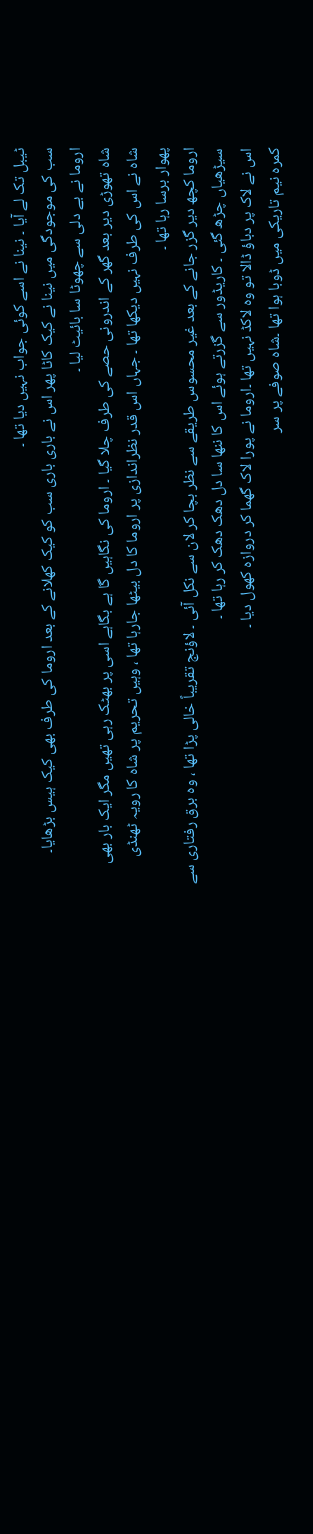ٹیبل تک لے آیا ۔ نینا نے اسے کوئی جواب نہیں دیا تھا ۔
سب کی موجودگی میں نینا نے کیک کاٹا پھر اس نے باری باری سب کو کیک کھلانے کے بعد اروما کی طرف بھی کیک ہیس بڑھایا۔
اروما نے بے دلی سے چھوٹا سا بائیٹ لیا ۔
شاہ تھوڑی دیر بعد گھر کے اندرونی حصے کی طرف چلا گیا ۔ اروما کی نگاہیں گا ہے بگاہے اسی پر بھٹک رہی تھیں مگر ایک بار بھی شاہ نے اس کی طرف نہیں دیکھا تھا ۔ جہاں اس قدر نظراندازی پر اروما کا دل بیٹھا جارہا تھا ، وہیں تحریم پر شاہ کا رویہ ٹھنڈی پھوار برسا رہا تھا ۔
اروما کچھ دیر گزر جانے کے بعد غیر محسوس طریقے سے نظر بچا کر لان سے نکل آئی ۔ لاؤنج تقریباً خالی پڑا تھا ، وہ برق رفتاری سے سیڑھیاں چڑھ گئی ۔ کاریڈور سے گزرتے ہوئے اس کا ننھا سا دل دھک دھک کر رہا تھا ۔
اس نے لاک پر دباؤ ڈالا تو وہ لاکڈ نہیں تھا ۔اروما نے پورا لاک گھما کر دروازہ کھول دیا ۔
کمرہ نیم تاریکی میں ڈوبا ہوا تھا ۔شاہ صوفے پر سر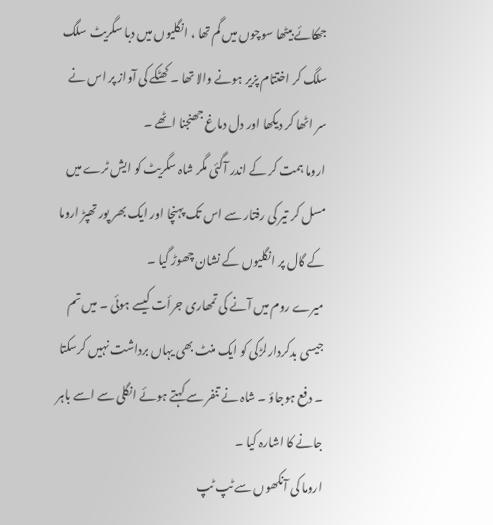جھکائے بیٹھا سوچوں میں گم تھا ، انگلیوں میں دبا سگریٹ سلگ سلگ کر اختتام پزیر ہونے والا تھا ۔ کھٹکے کی آواز پر اس نے سر اٹھا کر دیکھا اور دل دماغ جھنجنا اٹھے ۔
اروما ہمت کر کے اندر آگئی مگر شاہ سگریٹ کو ایش ٹرے میں مسل کر تیر کی رفتار سے اس تک پہنچا اور ایک بھر پور تھپڑ اروما کے گال پر انگلیوں کے نشان چھوڑ گیا ۔
میرے روم میں آنے کی تمھاری جرأت کیسے ہوئی ۔ میں تم جیسی بدکردارلڑکی کو ایک منٹ بھی یہاں برداشت نہیں کرسکتا ۔ دفع ہوجاؤ ۔ شاہ نے تنفر سے کہتے ہوئے انگلی سے اسے باہر جانے کا اشارہ کیا ۔
اروما کی آنکھوں سے ٹپ ٹپ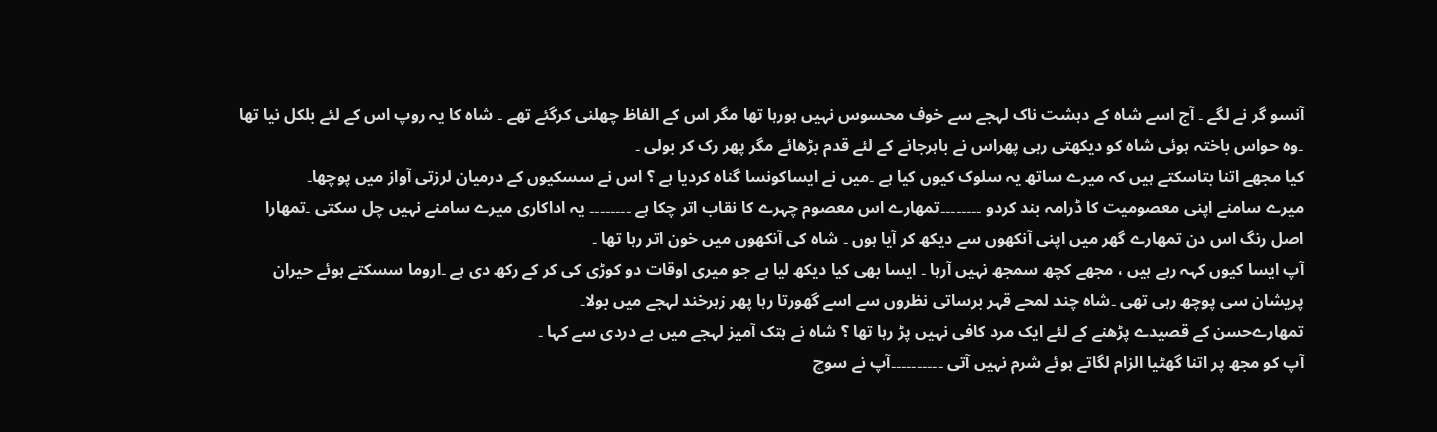آنسو گر نے لگے ۔ آج اسے شاہ کے دہشت ناک لہجے سے خوف محسوس نہیں ہورہا تھا مگر اس کے الفاظ چھلنی کرگئے تھے ۔ شاہ کا یہ روپ اس کے لئے بلکل نیا تھا ۔وہ حواس باختہ ہوئی شاہ کو دیکھتی رہی پھراس نے باہرجانے کے لئے قدم بڑھائے مگر پھر رک کر بولی ۔
کیا مجھے اتنا بتاسکتے ہیں کہ میرے ساتھ یہ سلوک کیوں کیا ہے ۔میں نے ایساکونسا گناہ کردیا ہے ؟ اس نے سسکیوں کے درمیان لرزتی آواز میں پوچھا۔
میرے سامنے اپنی معصومیت کا ڈرامہ بند کردو ۔۔۔۔۔۔۔۔تمھارے اس معصوم چہرے کا نقاب اتر چکا ہے ۔۔۔۔۔۔۔۔ یہ اداکاری میرے سامنے نہیں چل سکتی ۔تمھارا اصل رنگ اس دن تمھارے گھر میں اپنی آنکھوں سے دیکھ کر آیا ہوں ۔ شاہ کی آنکھوں میں خون اتر رہا تھا ۔
آپ ایسا کیوں کہہ رہے ہیں ، مجھے کچھ سمجھ نہیں آرہا ۔ ایسا بھی کیا دیکھ لیا ہے جو میری اوقات دو کوڑی کی کر کے رکھ دی ہے ۔اروما سسکتے ہوئے حیران پریشان سی پوچھ رہی تھی ۔شاہ چند لمحے قہر برساتی نظروں سے اسے گھورتا رہا پھر زہرخند لہجے میں بولا۔
تمھارےحسن کے قصیدے پڑھنے کے لئے ایک مرد کافی نہیں پڑ رہا تھا ؟ شاہ نے ہتک آمیز لہجے میں بے دردی سے کہا ۔
آپ کو مجھ پر اتنا گھٹیا الزام لگاتے ہوئے شرم نہیں آتی ۔۔۔۔۔۔۔۔۔۔آپ نے سوچ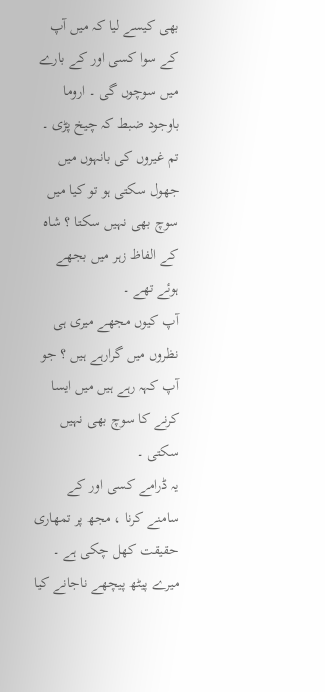بھی کیسے لیا کہ میں آپ کے سوا کسی اور کے بارے میں سوچوں گی ۔ اروما باوجود ضبط کہ چیخ پڑی ۔
تم غیروں کی بانہوں میں جھول سکتی ہو تو کیا میں سوچ بھی نہیں سکتا ؟ شاہ کے الفاظ زہر میں بجھے ہوئے تھے ۔
آپ کیوں مجھے میری ہی نظروں میں گرارہے ہیں ؟ جو آپ کہہ رہے ہیں میں ایسا کرنے کا سوچ بھی نہیں سکتی ۔
یہ ڈرامے کسی اور کے سامنے کرنا ، مجھ پر تمھاری حقیقت کھل چکی ہے ۔ میرے پیٹھ پیچھے ناجانے کیا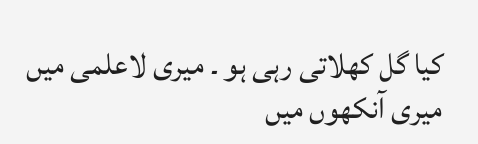کیا گل کھلاتی رہی ہو ۔ میری لاعلمی میں میری آنکھوں میں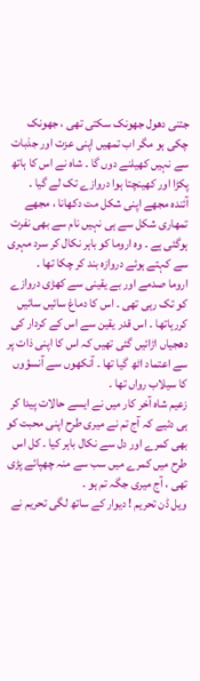جتنی دھول جھونک سکتی تھی ، جھونک چکی ہو مگر اب تمھیں اپنی عزت اور جذبات سے نہیں کھیلنے دوں گا ۔ شاہ نے اس کا ہاتھ پکڑا اور کھینچتا ہوا دروازے تک لے گیا ۔
آئندہ مجھے اپنی شکل مت دکھانا ، مجھے تمھاری شکل سے ہی نہیں نام سے بھی نفرت ہوگئی ہے ۔ وہ اروما کو باہر نکال کر سرد مہری سے کہتے ہوئے دروازہ بند کر چکا تھا ۔
اروما صدمے اور بے یقینی سے کھڑی دروازے کو تک رہی تھی ۔ اس کا دماغ سائیں سائیں کررہاتھا ۔ اس قدر یقین سے اس کے کردار کی دھجیاں اڑائیں گئی تھیں کہ اس کا اپنی ذات پر سے اعتماد اٹھ گیا تھا ۔ آنکھوں سے آنسؤوں کا سیلاب رواں تھا ۔
زعیم شاہ آخر کار میں نے ایسے حالات پیدا کر ہی دئیے کہ آج تم نے میری طرح اپنی محبت کو بھی کمرے اور دل سے نکال باہر کیا ۔ کل اس طرح میں کمرے میں سب سے منہ چھپائے پڑی تھی ، آج میری جگہ تم ہو ۔
ویل ڈن تحریم ! دیوار کے ساتھ لگی تحریم نے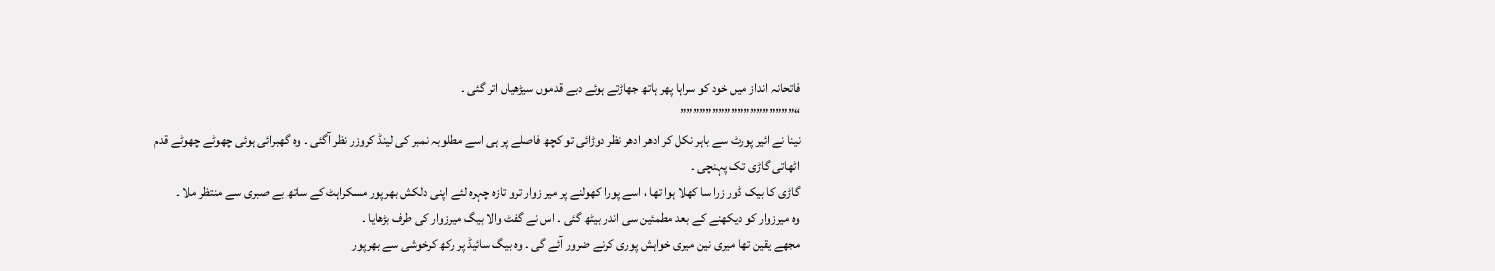فاتحانہ انداز میں خود کو سراہا پھر ہاتھ جھاڑتے ہوئے دبے قدموں سیڑھیاں اتر گئی ۔
“””””””””””””””””””
نینا نے ائیر پورٹ سے باہر نکل کر ادھر ادھر نظر دوڑائی تو کچھ فاصلے پر ہی اسے مطلوبہ نمبر کی لینڈ کروزر نظر آگئی ۔ وہ گھبرائی ہوئی چھوٹے چھوٹے قدم اٹھاتی گاڑی تک پہنچی ۔
گاڑی کا بیک ڈور زرا سا کھلا ہوا تھا ، اسے پورا کھولنے پر میر زوار ترو تازہ چہرہ لئے اپنی دلکش بھرپور مسکراہٹ کے ساتھ بے صبری سے منتظر ملا ۔
وہ میرزوار کو دیکھنے کے بعد مطمئین سی اندر بیٹھ گئی ۔ اس نے گفٹ والا بیگ میرزوار کی طرف بڑھایا ۔
مجھے یقین تھا میری نین میری خواہش پوری کرنے ضرور آئے گی ۔ وہ بیگ سائیڈ پر رکھ کرخوشی سے بھرپور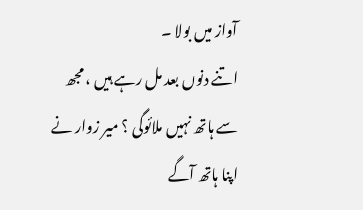آواز میں بولا ۔
اتنے دنوں بعد مل رہے ہیں ، مجھ سے ہاتھ نہیں ملائوگی ؟ میر زوار نے اپنا ہاتھ آگے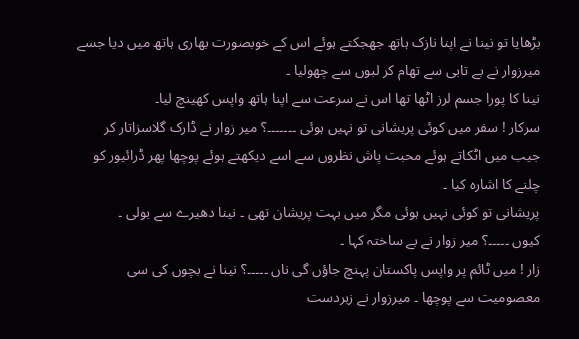بڑھایا تو نینا نے اپنا نازک ہاتھ جھجکتے ہوئے اس کے خوبصورت بھاری ہاتھ میں دیا جسے میرزوار نے بے تابی سے تھام کر لبوں سے چھولیا ۔
نینا کا پورا جسم لرز اٹھا تھا اس نے سرعت سے اپنا ہاتھ واپس کھینچ لیا۔
سرکار ! سفر میں کوئی پریشانی تو نہیں ہوئی ۔۔۔۔۔۔۔؟ میر زوار نے ڈارک گلاسزاتار کر جیب میں اٹکاتے ہوئے محبت پاش نظروں سے اسے دیکھتے ہوئے پوچھا پھر ڈرائیور کو چلنے کا اشارہ کیا ۔
پریشانی تو کوئی نہیں ہوئی مگر میں بہت پریشان تھی ۔ نینا دھیرے سے بولی ۔
کیوں ۔۔۔۔۔؟ میر زوار نے بے ساختہ کہا ۔
زار ! میں ٹائم پر واپس پاکستان پہنچ جاؤں گی ناں ۔۔۔۔۔؟ نینا نے بچوں کی سی معصومیت سے پوچھا ۔ میرزوار نے زبردست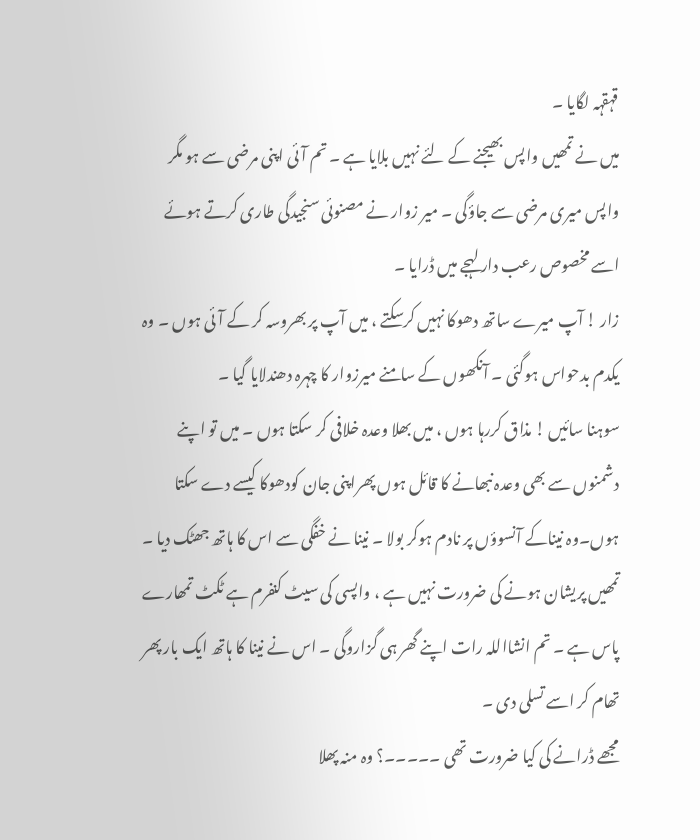قہقہہ لگایا ۔
میں نے تمھیں واپس بھیجنے کے لئے نہیں بلایا ہے ۔ تم آئی اپنی مرضی سے ہو مگر واپس میری مرضی سے جاؤگی ۔ میر زوار نے مصنوئی سنجیدگی طاری کرتے ہوئے اسے مخصوص رعب دار لہجے میں ڈرایا ۔
زار ! آپ میرے ساتھ دھوکا نہیں کرسکتے ، میں آپ پر بھروسہ کر کے آئی ہوں ۔ وہ یکدم بدحواس ہوگئی ۔ آنکھوں کے سامنے میرزوار کا چہرہ دھندلایا گیا ۔
سوہنا سائیں ! مذاق کررہا ہوں ، میں بھلا وعدہ خلافی کر سکتا ہوں ۔ میں تو اپنے دشمنوں سے بھی وعدہ نبھانے کا قائل ہوں پھراپنی جان کودھوکا کیسے دے سکتا ہوں۔وہ نیناکے آنسوؤں پر نادم ہوکر بولا ۔ نینا نے خفگی سے اس کا ہاتھ جھٹک دیا ۔
تمھیں پریشان ہونے کی ضرورت نہیں ہے ، واپسی کی سیٹ کنفرم ہے ٹکٹ تمھارے پاس ہے ۔ تم انشااللہ رات اپنے گھر ہی گزاروگی ۔ اس نے نینا کا ہاتھ ایک بار پھر تھام کر اسے تسلی دی ۔
مجھے ڈرانے کی کیا ضرورت تھی ۔۔۔۔۔؟ وہ منہ پھلا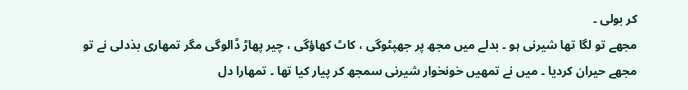کر بولی ۔
مجھے تو لگا تھا شیرنی ہو ۔ بدلے میں مجھ پر جھپٹوگی ، کاٹ کھاؤگی ، چیر پھاڑ ڈالوگی مگر تمھاری بذدلی نے تو مجھے حیران کردیا ۔ میں نے تمھیں خونخوار شیرنی سمجھ کر پیار کیا تھا ۔ تمھارا دل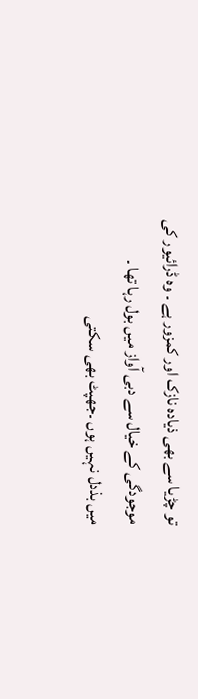تو چڑیا سے بھی ذیادہ نازک اور کمزور ہے ۔ وہ ڈرائیور کی موجودگی کے خیال سے دبی آواز میں بول رہا تھا ۔
میں بذدل نہیں ہوں ۔جھپٹ بھی سکتی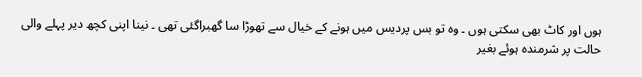ہوں اور کاٹ بھی سکتی ہوں ۔ وہ تو بس پردیس میں ہونے کے خیال سے تھوڑا سا گھبراگئی تھی ۔ نینا اپنی کچھ دیر پہلے والی حالت پر شرمندہ ہوئے بغیر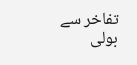تفاخر سے بولی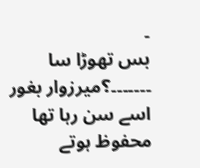۔
بس تھوڑا سا ۔۔۔۔۔۔۔؟میرزوار بغور اسے سن رہا تھا محفوظ ہوتے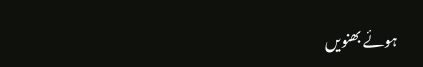ہوئے بھنویں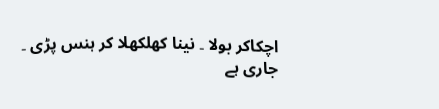اچکاکر بولا ۔ نینا کھلکھلا کر ہنس پڑی ۔
جاری ہے